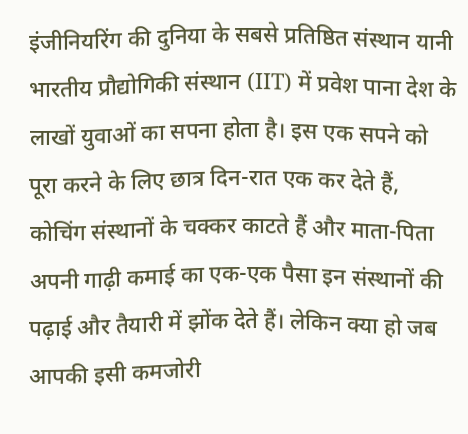इंजीनियरिंग की दुनिया के सबसे प्रतिष्ठित संस्थान यानी भारतीय प्रौद्योगिकी संस्थान (IIT) में प्रवेश पाना देश के लाखों युवाओं का सपना होता है। इस एक सपने को पूरा करने के लिए छात्र दिन-रात एक कर देते हैं, कोचिंग संस्थानों के चक्कर काटते हैं और माता-पिता अपनी गाढ़ी कमाई का एक-एक पैसा इन संस्थानों की पढ़ाई और तैयारी में झोंक देते हैं। लेकिन क्या हो जब आपकी इसी कमजोरी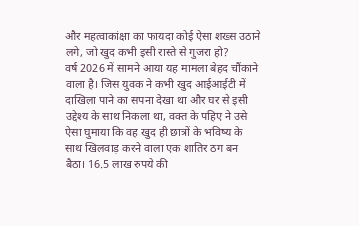और महत्वाकांक्षा का फायदा कोई ऐसा शख्स उठाने लगे, जो खुद कभी इसी रास्ते से गुजरा हो?
वर्ष 2026 में सामने आया यह मामला बेहद चौंकाने वाला है। जिस युवक ने कभी खुद आईआईटी में दाखिला पाने का सपना देखा था और घर से इसी उद्देश्य के साथ निकला था, वक्त के पहिए ने उसे ऐसा घुमाया कि वह खुद ही छात्रों के भविष्य के साथ खिलवाड़ करने वाला एक शातिर ठग बन बैठा। 16.5 लाख रुपये की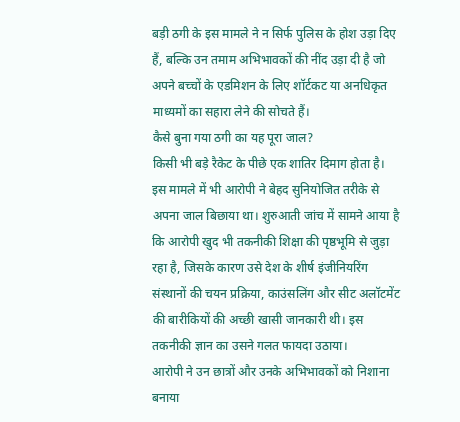बड़ी ठगी के इस मामले ने न सिर्फ पुलिस के होश उड़ा दिए हैं, बल्कि उन तमाम अभिभावकों की नींद उड़ा दी है जो अपने बच्चों के एडमिशन के लिए शॉर्टकट या अनधिकृत माध्यमों का सहारा लेने की सोचते हैं।
कैसे बुना गया ठगी का यह पूरा जाल?
किसी भी बड़े रैकेट के पीछे एक शातिर दिमाग होता है। इस मामले में भी आरोपी ने बेहद सुनियोजित तरीके से अपना जाल बिछाया था। शुरुआती जांच में सामने आया है कि आरोपी खुद भी तकनीकी शिक्षा की पृष्ठभूमि से जुड़ा रहा है, जिसके कारण उसे देश के शीर्ष इंजीनियरिंग संस्थानों की चयन प्रक्रिया, काउंसलिंग और सीट अलॉटमेंट की बारीकियों की अच्छी खासी जानकारी थी। इस तकनीकी ज्ञान का उसने गलत फायदा उठाया।
आरोपी ने उन छात्रों और उनके अभिभावकों को निशाना बनाया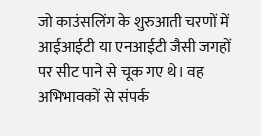जो काउंसलिंग के शुरुआती चरणों में आईआईटी या एनआईटी जैसी जगहों पर सीट पाने से चूक गए थे। वह अभिभावकों से संपर्क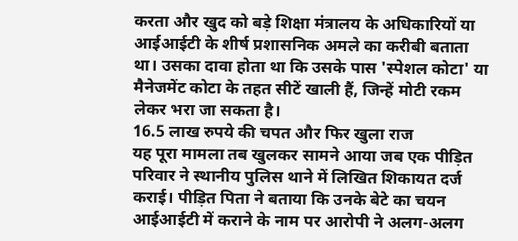करता और खुद को बड़े शिक्षा मंत्रालय के अधिकारियों या आईआईटी के शीर्ष प्रशासनिक अमले का करीबी बताता था। उसका दावा होता था कि उसके पास 'स्पेशल कोटा' या मैनेजमेंट कोटा के तहत सीटें खाली हैं, जिन्हें मोटी रकम लेकर भरा जा सकता है।
16.5 लाख रुपये की चपत और फिर खुला राज
यह पूरा मामला तब खुलकर सामने आया जब एक पीड़ित परिवार ने स्थानीय पुलिस थाने में लिखित शिकायत दर्ज कराई। पीड़ित पिता ने बताया कि उनके बेटे का चयन आईआईटी में कराने के नाम पर आरोपी ने अलग-अलग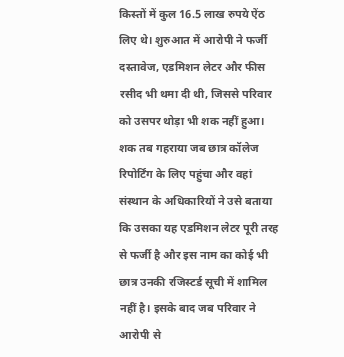किस्तों में कुल 16.5 लाख रुपये ऐंठ लिए थे। शुरुआत में आरोपी ने फर्जी दस्तावेज, एडमिशन लेटर और फीस रसीद भी थमा दी थी, जिससे परिवार को उसपर थोड़ा भी शक नहीं हुआ।
शक तब गहराया जब छात्र कॉलेज रिपोर्टिंग के लिए पहुंचा और वहां संस्थान के अधिकारियों ने उसे बताया कि उसका यह एडमिशन लेटर पूरी तरह से फर्जी है और इस नाम का कोई भी छात्र उनकी रजिस्टर्ड सूची में शामिल नहीं है। इसके बाद जब परिवार ने आरोपी से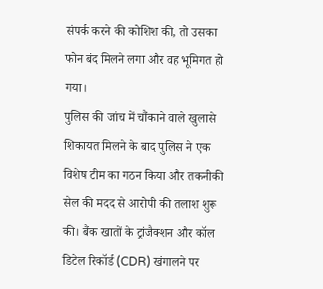संपर्क करने की कोशिश की, तो उसका फोन बंद मिलने लगा और वह भूमिगत हो गया।
पुलिस की जांच में चौंकाने वाले खुलासे
शिकायत मिलने के बाद पुलिस ने एक विशेष टीम का गठन किया और तकनीकी सेल की मदद से आरोपी की तलाश शुरू की। बैंक खातों के ट्रांजैक्शन और कॉल डिटेल रिकॉर्ड (CDR) खंगालने पर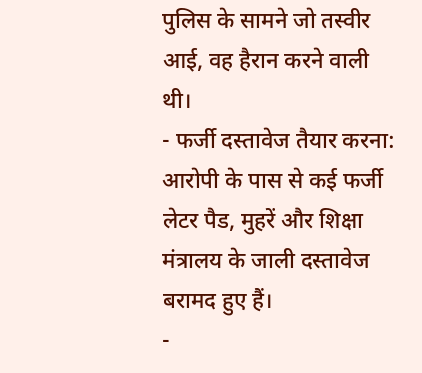पुलिस के सामने जो तस्वीर आई, वह हैरान करने वाली थी।
- फर्जी दस्तावेज तैयार करना: आरोपी के पास से कई फर्जी लेटर पैड, मुहरें और शिक्षा मंत्रालय के जाली दस्तावेज बरामद हुए हैं।
-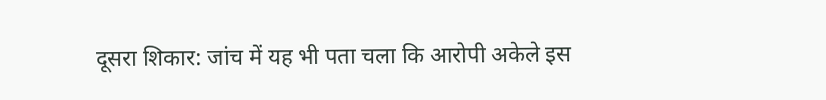दूसरा शिकार: जांच में यह भी पता चला कि आरोपी अकेले इस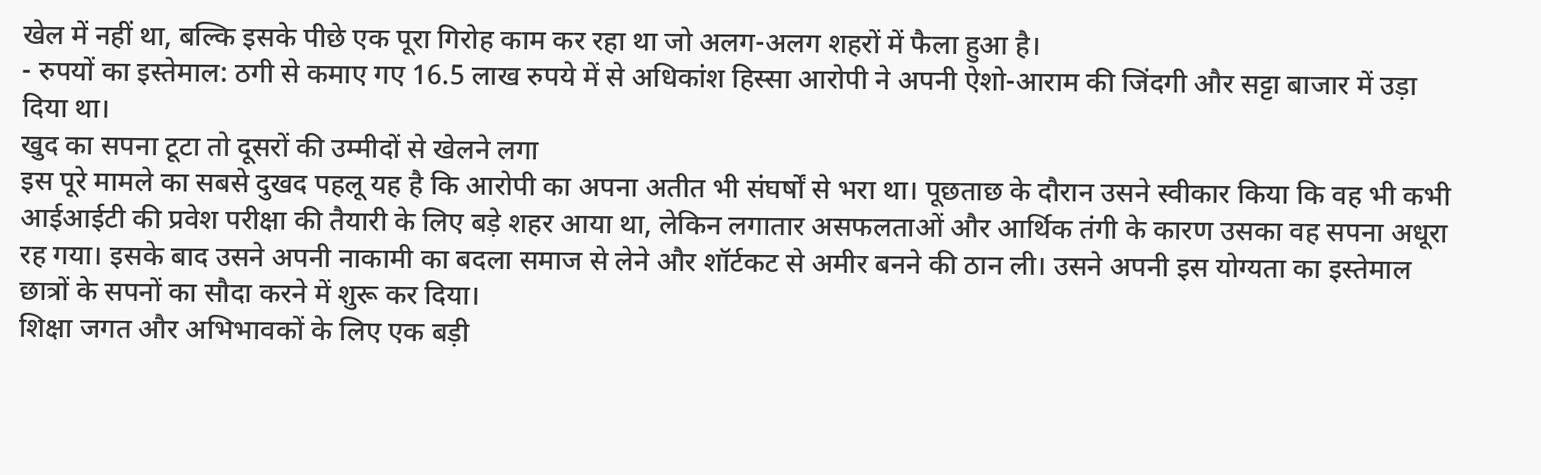खेल में नहीं था, बल्कि इसके पीछे एक पूरा गिरोह काम कर रहा था जो अलग-अलग शहरों में फैला हुआ है।
- रुपयों का इस्तेमाल: ठगी से कमाए गए 16.5 लाख रुपये में से अधिकांश हिस्सा आरोपी ने अपनी ऐशो-आराम की जिंदगी और सट्टा बाजार में उड़ा दिया था।
खुद का सपना टूटा तो दूसरों की उम्मीदों से खेलने लगा
इस पूरे मामले का सबसे दुखद पहलू यह है कि आरोपी का अपना अतीत भी संघर्षों से भरा था। पूछताछ के दौरान उसने स्वीकार किया कि वह भी कभी आईआईटी की प्रवेश परीक्षा की तैयारी के लिए बड़े शहर आया था, लेकिन लगातार असफलताओं और आर्थिक तंगी के कारण उसका वह सपना अधूरा रह गया। इसके बाद उसने अपनी नाकामी का बदला समाज से लेने और शॉर्टकट से अमीर बनने की ठान ली। उसने अपनी इस योग्यता का इस्तेमाल छात्रों के सपनों का सौदा करने में शुरू कर दिया।
शिक्षा जगत और अभिभावकों के लिए एक बड़ी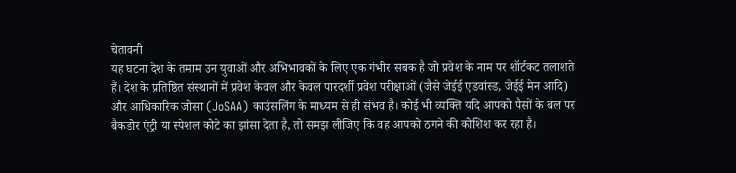चेतावनी
यह घटना देश के तमाम उन युवाओं और अभिभावकों के लिए एक गंभीर सबक है जो प्रवेश के नाम पर शॉर्टकट तलाशते हैं। देश के प्रतिष्ठित संस्थानों में प्रवेश केवल और केवल पारदर्शी प्रवेश परीक्षाओं (जैसे जेईई एडवांस्ड, जेईई मेन आदि) और आधिकारिक जोसा (JoSAA) काउंसलिंग के माध्यम से ही संभव है। कोई भी व्यक्ति यदि आपको पैसों के बल पर बैकडोर एंट्री या स्पेशल कोटे का झांसा देता है, तो समझ लीजिए कि वह आपको ठगने की कोशिश कर रहा है।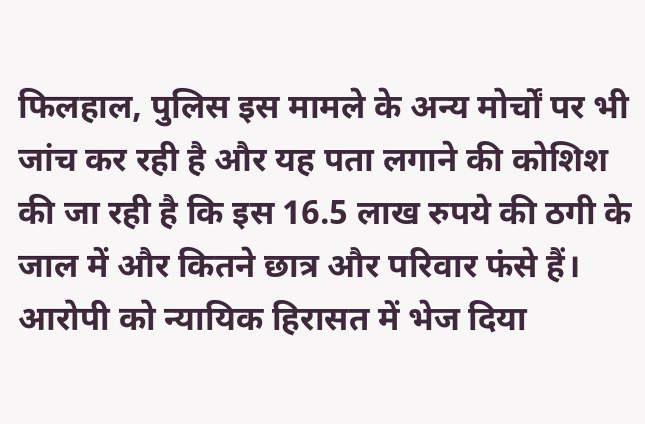फिलहाल, पुलिस इस मामले के अन्य मोर्चों पर भी जांच कर रही है और यह पता लगाने की कोशिश की जा रही है कि इस 16.5 लाख रुपये की ठगी के जाल में और कितने छात्र और परिवार फंसे हैं। आरोपी को न्यायिक हिरासत में भेज दिया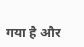गया है और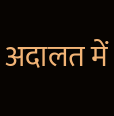अदालत में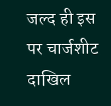जल्द ही इस पर चार्जशीट दाखिल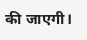की जाएगी।